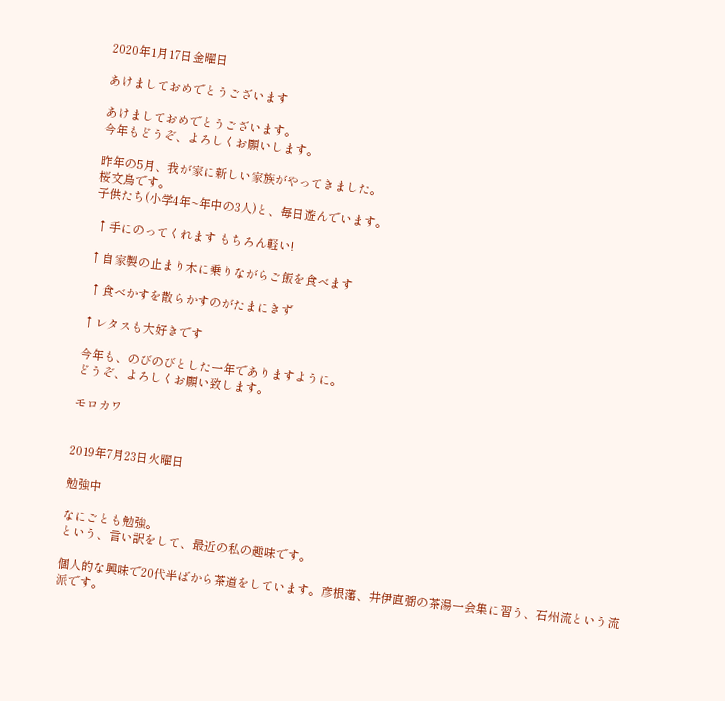2020年1月17日金曜日

あけましておめでとうございます

あけましておめでとうございます。
今年もどうぞ、よろしくお願いします。

昨年の5月、我が家に新しい家族がやってきました。
桜文鳥です。
子供たち(小学4年~年中の3人)と、毎日遊んでいます。

 ↑手にのってくれます もちろん軽い!

↑自家製の止まり木に乗りながらご飯を食べます

 ↑食べかすを散らかすのがたまにきず

↑レタスも大好きです

今年も、のびのびとした一年でありますように。
どうぞ、よろしくお願い致します。

モロカワ


2019年7月23日火曜日

勉強中

なにごとも勉強。
という、言い訳をして、最近の私の趣味です。

個人的な興味で20代半ばから茶道をしています。彦根藩、井伊直弼の茶湯一会集に習う、石州流という流派です。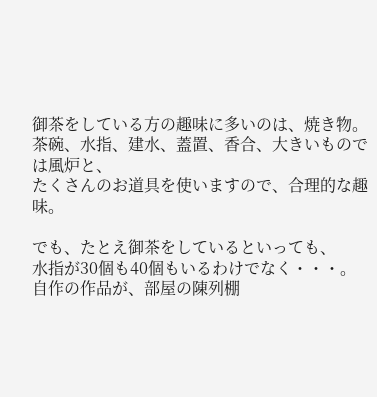御茶をしている方の趣味に多いのは、焼き物。
茶碗、水指、建水、蓋置、香合、大きいものでは風炉と、
たくさんのお道具を使いますので、合理的な趣味。

でも、たとえ御茶をしているといっても、
水指が30個も40個もいるわけでなく・・・。
自作の作品が、部屋の陳列棚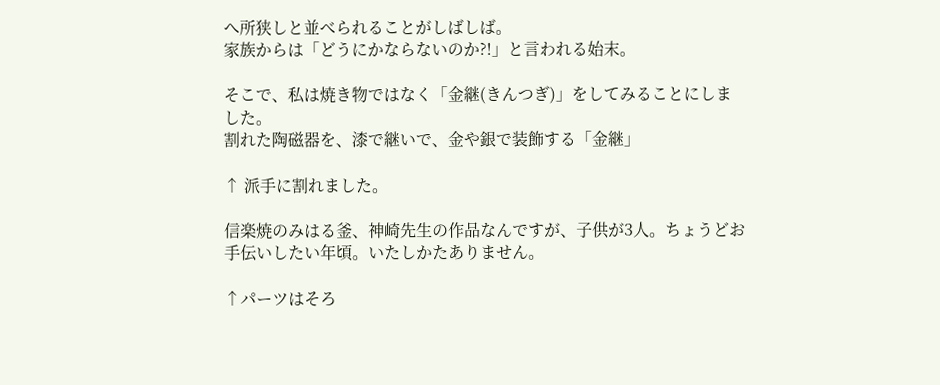へ所狭しと並べられることがしばしば。
家族からは「どうにかならないのか?!」と言われる始末。

そこで、私は焼き物ではなく「金継(きんつぎ)」をしてみることにしました。
割れた陶磁器を、漆で継いで、金や銀で装飾する「金継」

↑ 派手に割れました。

信楽焼のみはる釜、神崎先生の作品なんですが、子供が3人。ちょうどお手伝いしたい年頃。いたしかたありません。

↑パーツはそろ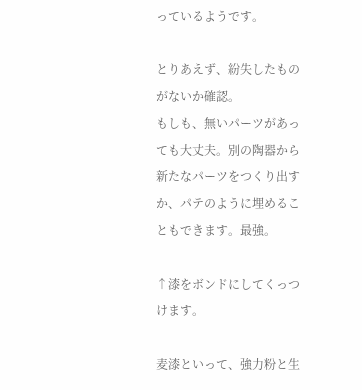っているようです。

とりあえず、紛失したものがないか確認。
もしも、無いパーツがあっても大丈夫。別の陶器から新たなパーツをつくり出すか、パテのように埋めることもできます。最強。

↑漆をボンドにしてくっつけます。

麦漆といって、強力粉と生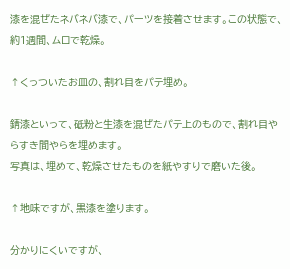漆を混ぜたネバネバ漆で、パーツを接着させます。この状態で、約1週間、ムロで乾燥。

↑くっついたお皿の、割れ目をパテ埋め。

錆漆といって、砥粉と生漆を混ぜたパテ上のもので、割れ目やらすき間やらを埋めます。
写真は、埋めて、乾燥させたものを紙やすりで磨いた後。

↑地味ですが、黒漆を塗ります。

分かりにくいですが、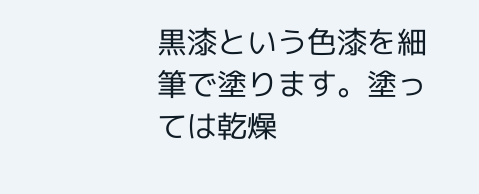黒漆という色漆を細筆で塗ります。塗っては乾燥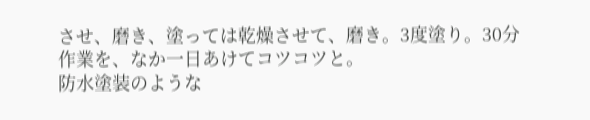させ、磨き、塗っては乾燥させて、磨き。3度塗り。30分作業を、なか一日あけてコツコツと。
防水塗装のような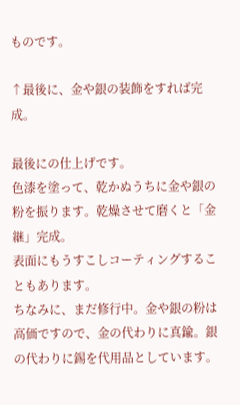ものです。

↑最後に、金や銀の装飾をすれば完成。

最後にの仕上げです。
色漆を塗って、乾かぬうちに金や銀の粉を振ります。乾燥させて磨くと「金継」完成。
表面にもうすこしコーティングすることもあります。
ちなみに、まだ修行中。金や銀の粉は高価ですので、金の代わりに真鍮。銀の代わりに錫を代用品としています。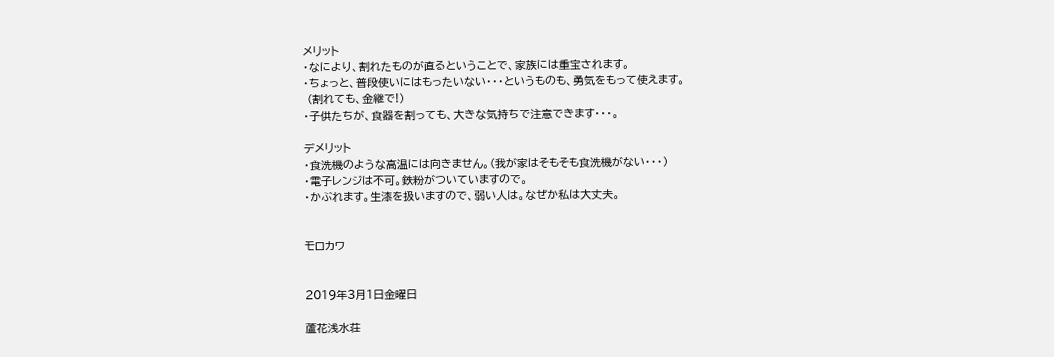メリット
・なにより、割れたものが直るということで、家族には重宝されます。
・ちょっと、普段使いにはもったいない・・・というものも、勇気をもって使えます。
 (割れても、金継で!)
・子供たちが、食器を割っても、大きな気持ちで注意できます・・・。

デメリット
・食洗機のような高温には向きません。(我が家はそもそも食洗機がない・・・)
・電子レンジは不可。鉄粉がついていますので。
・かぶれます。生漆を扱いますので、弱い人は。なぜか私は大丈夫。


モロカワ


2019年3月1日金曜日

蘆花浅水荘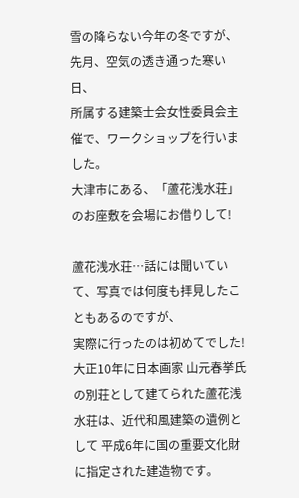雪の降らない今年の冬ですが、先月、空気の透き通った寒い日、
所属する建築士会女性委員会主催で、ワークショップを行いました。
大津市にある、「蘆花浅水荘」のお座敷を会場にお借りして!

蘆花浅水荘…話には聞いていて、写真では何度も拝見したこともあるのですが、
実際に行ったのは初めてでした!
大正10年に日本画家 山元春挙氏の別荘として建てられた蘆花浅水荘は、近代和風建築の遺例として 平成6年に国の重要文化財に指定された建造物です。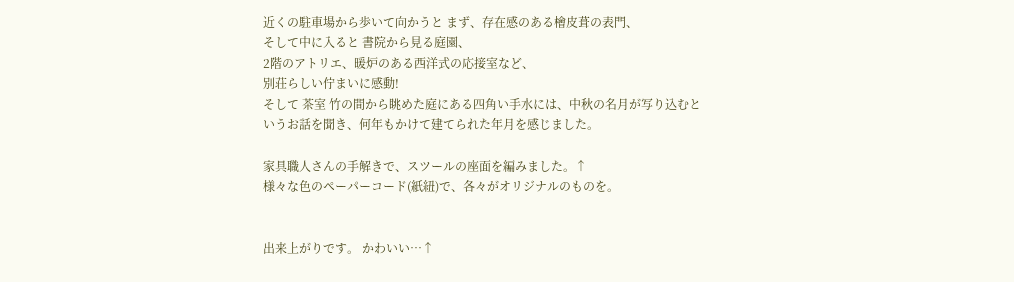近くの駐車場から歩いて向かうと まず、存在感のある檜皮葺の表門、
そして中に入ると 書院から見る庭園、
2階のアトリエ、暖炉のある西洋式の応接室など、
別荘らしい佇まいに感動!
そして 茶室 竹の間から眺めた庭にある四角い手水には、中秋の名月が写り込むというお話を聞き、何年もかけて建てられた年月を感じました。

家具職人さんの手解きで、スツールの座面を編みました。↑
様々な色のペーパーコード(紙紐)で、各々がオリジナルのものを。


出来上がりです。 かわいい…↑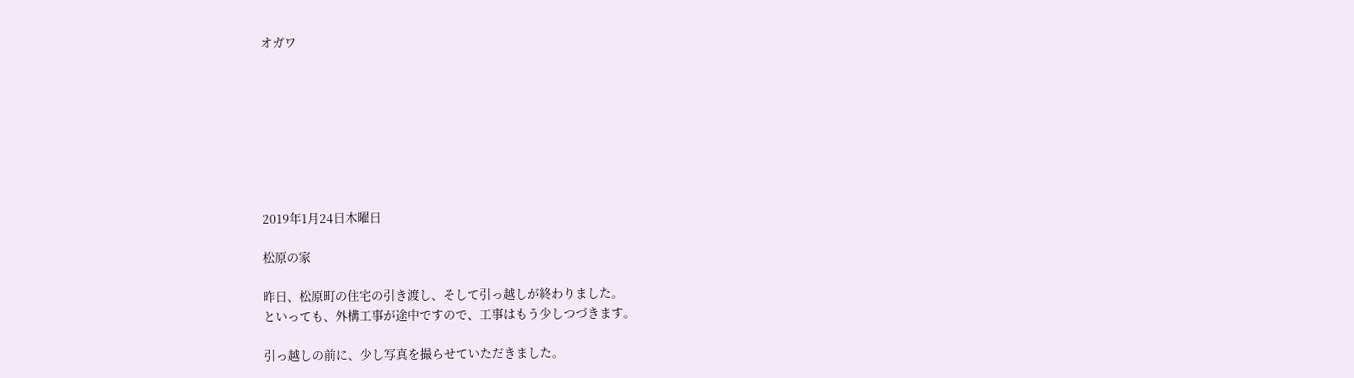オガワ








2019年1月24日木曜日

松原の家

昨日、松原町の住宅の引き渡し、そして引っ越しが終わりました。
といっても、外構工事が途中ですので、工事はもう少しつづきます。

引っ越しの前に、少し写真を撮らせていただきました。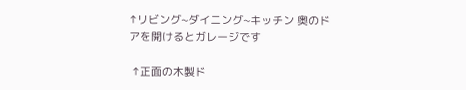↑リビング~ダイニング~キッチン 奥のドアを開けるとガレージです

 ↑正面の木製ド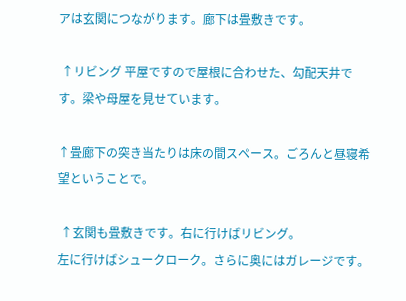アは玄関につながります。廊下は畳敷きです。

 ↑リビング 平屋ですので屋根に合わせた、勾配天井です。梁や母屋を見せています。

↑畳廊下の突き当たりは床の間スペース。ごろんと昼寝希望ということで。

 ↑玄関も畳敷きです。右に行けばリビング。
左に行けばシュークローク。さらに奥にはガレージです。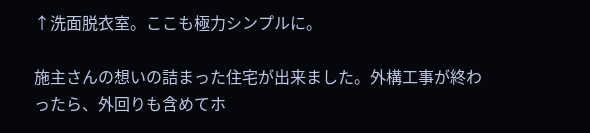↑洗面脱衣室。ここも極力シンプルに。

施主さんの想いの詰まった住宅が出来ました。外構工事が終わったら、外回りも含めてホ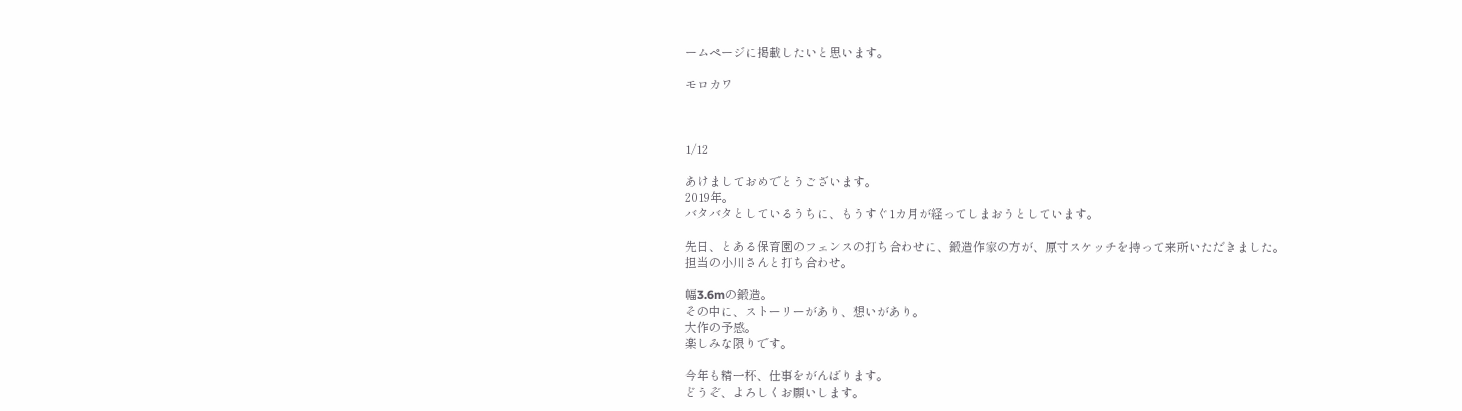ームページに掲載したいと思います。

モロカワ



1/12

あけましておめでとうございます。
2019年。
バタバタとしているうちに、もうすぐ1カ月が経ってしまおうとしています。

先日、とある保育園のフェンスの打ち合わせに、鍛造作家の方が、原寸スケッチを持って来所いただきました。
担当の小川さんと打ち合わせ。

幅3.6mの鍛造。
その中に、ストーリーがあり、想いがあり。
大作の予感。
楽しみな限りです。

今年も精一杯、仕事をがんばります。
どうぞ、よろしくお願いします。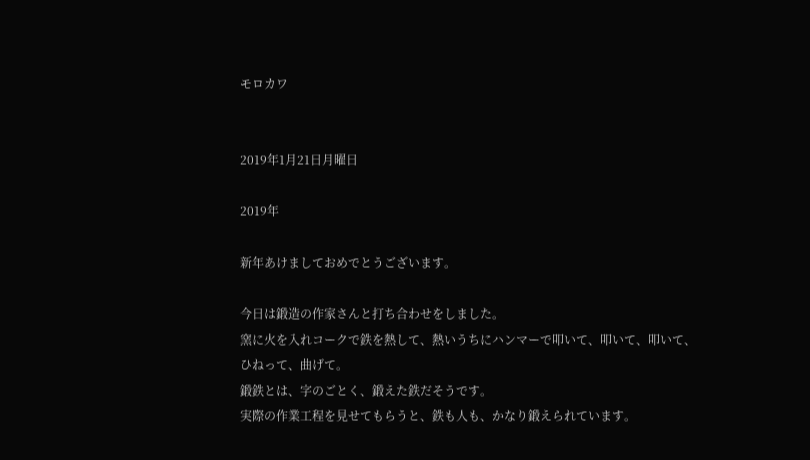モロカワ


2019年1月21日月曜日

2019年

新年あけましておめでとうございます。

今日は鍛造の作家さんと打ち合わせをしました。
窯に火を入れコークで鉄を熱して、熱いうちにハンマーで叩いて、叩いて、叩いて、
ひねって、曲げて。
鍛鉄とは、字のごとく、鍛えた鉄だそうです。
実際の作業工程を見せてもらうと、鉄も人も、かなり鍛えられています。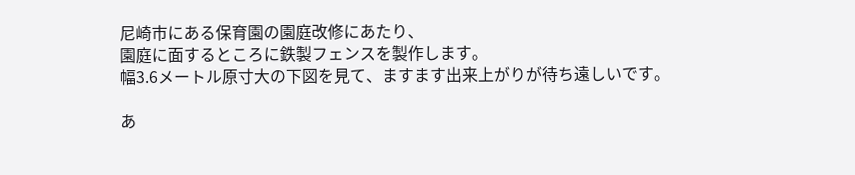尼崎市にある保育園の園庭改修にあたり、
園庭に面するところに鉄製フェンスを製作します。
幅3.6メートル原寸大の下図を見て、ますます出来上がりが待ち遠しいです。

あ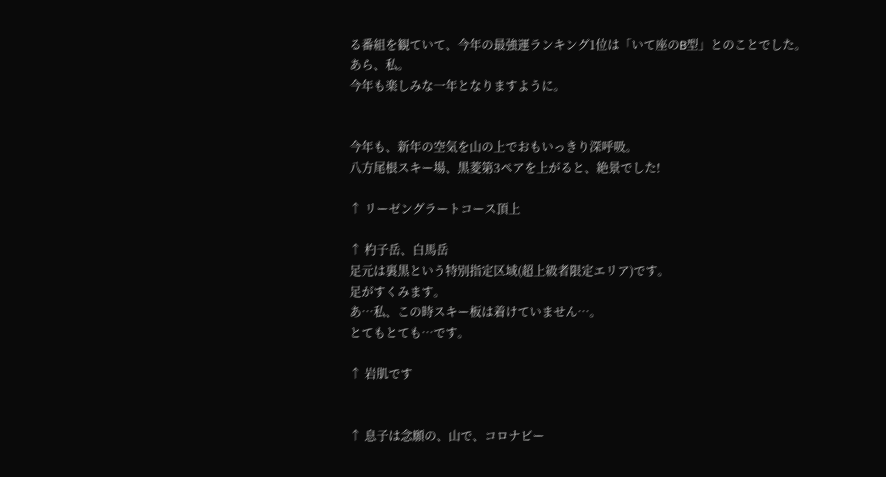る番組を観ていて、今年の最強運ランキング1位は「いて座のB型」とのことでした。
あら、私。
今年も楽しみな一年となりますように。


今年も、新年の空気を山の上でおもいっきり深呼吸。
八方尾根スキー場、黒菱第3ペアを上がると、絶景でした!

↑ リーゼングラートコース頂上

↑ 杓子岳、白馬岳
足元は裏黒という特別指定区域(超上級者限定エリア)です。
足がすくみます。
あ…私、この時スキー板は着けていません…。
とてもとても…です。

↑ 岩肌です


↑ 息子は念願の、山で、コロナビー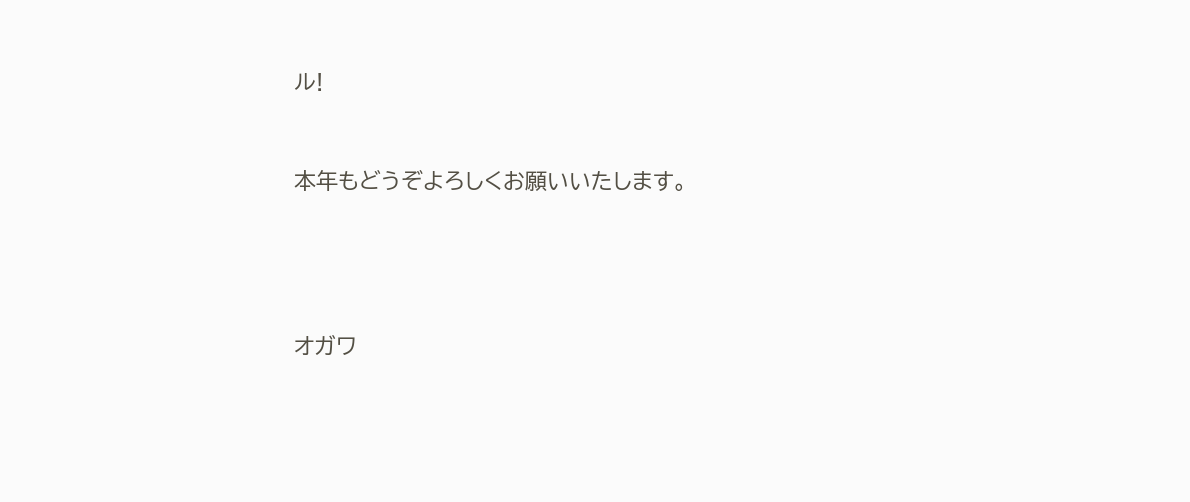ル!


本年もどうぞよろしくお願いいたします。




オガワ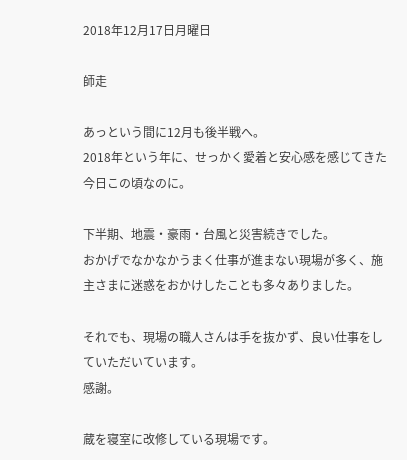2018年12月17日月曜日

師走

あっという間に12月も後半戦へ。
2018年という年に、せっかく愛着と安心感を感じてきた今日この頃なのに。

下半期、地震・豪雨・台風と災害続きでした。
おかげでなかなかうまく仕事が進まない現場が多く、施主さまに迷惑をおかけしたことも多々ありました。

それでも、現場の職人さんは手を抜かず、良い仕事をしていただいています。
感謝。

蔵を寝室に改修している現場です。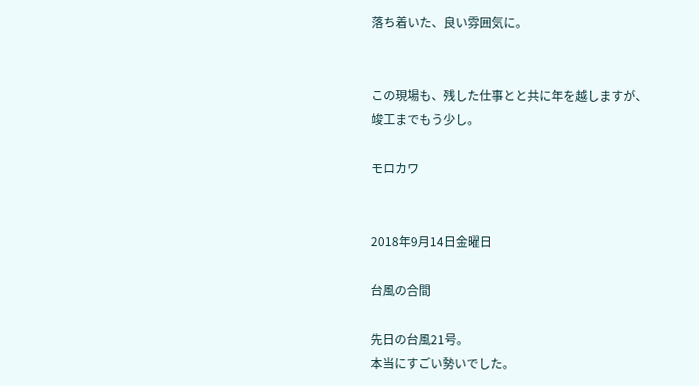落ち着いた、良い雰囲気に。


この現場も、残した仕事とと共に年を越しますが、竣工までもう少し。

モロカワ


2018年9月14日金曜日

台風の合間

先日の台風21号。
本当にすごい勢いでした。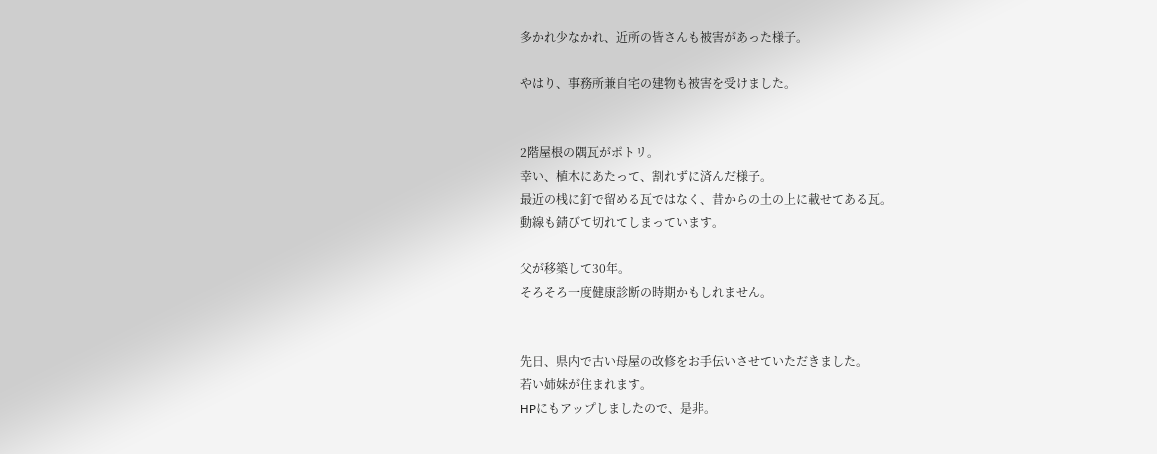多かれ少なかれ、近所の皆さんも被害があった様子。

やはり、事務所兼自宅の建物も被害を受けました。


2階屋根の隅瓦がポトリ。
幸い、植木にあたって、割れずに済んだ様子。
最近の桟に釘で留める瓦ではなく、昔からの土の上に載せてある瓦。
動線も錆びて切れてしまっています。

父が移築して30年。
そろそろ一度健康診断の時期かもしれません。


先日、県内で古い母屋の改修をお手伝いさせていただきました。
若い姉妹が住まれます。
HPにもアップしましたので、是非。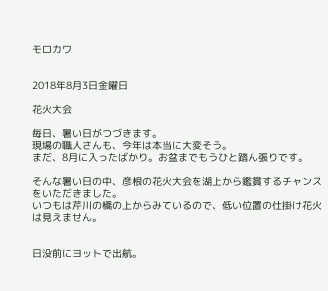モロカワ


2018年8月3日金曜日

花火大会

毎日、暑い日がつづきます。
現場の職人さんも、今年は本当に大変そう。
まだ、8月に入ったばかり。お盆までもうひと踏ん張りです。

そんな暑い日の中、彦根の花火大会を湖上から鑑賞するチャンスをいただきました。
いつもは芹川の橋の上からみているので、低い位置の仕掛け花火は見えません。


日没前にヨットで出航。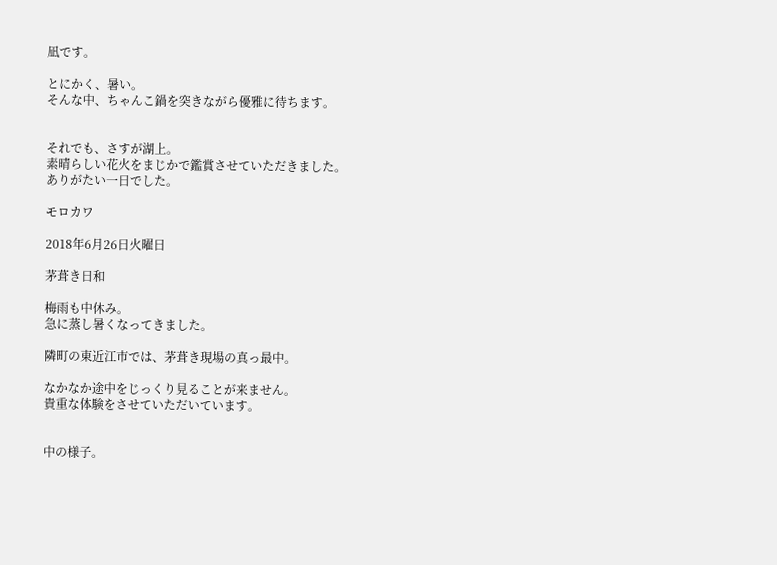凪です。

とにかく、暑い。
そんな中、ちゃんこ鍋を突きながら優雅に待ちます。


それでも、さすが湖上。
素晴らしい花火をまじかで鑑賞させていただきました。
ありがたい一日でした。

モロカワ

2018年6月26日火曜日

茅葺き日和

梅雨も中休み。
急に蒸し暑くなってきました。

隣町の東近江市では、茅葺き現場の真っ最中。

なかなか途中をじっくり見ることが来ません。
貴重な体験をさせていただいています。


中の様子。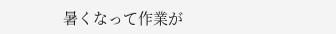暑くなって作業が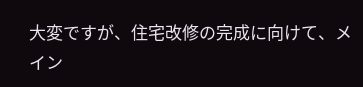大変ですが、住宅改修の完成に向けて、メイン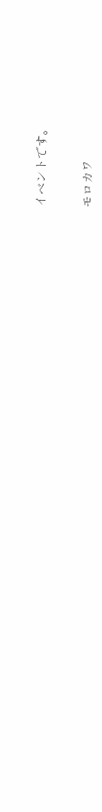イベントです。


モロカワ